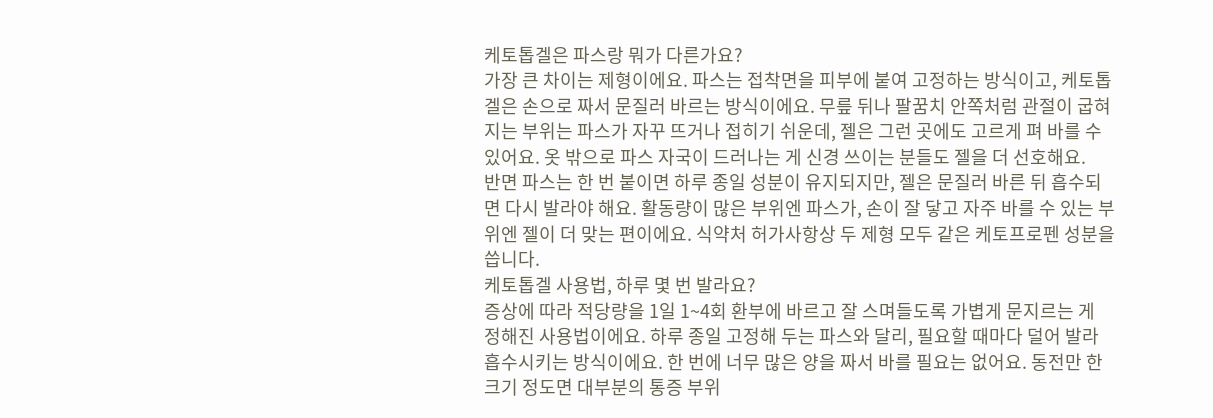케토톱겔은 파스랑 뭐가 다른가요?
가장 큰 차이는 제형이에요. 파스는 접착면을 피부에 붙여 고정하는 방식이고, 케토톱겔은 손으로 짜서 문질러 바르는 방식이에요. 무릎 뒤나 팔꿈치 안쪽처럼 관절이 굽혀지는 부위는 파스가 자꾸 뜨거나 접히기 쉬운데, 젤은 그런 곳에도 고르게 펴 바를 수 있어요. 옷 밖으로 파스 자국이 드러나는 게 신경 쓰이는 분들도 젤을 더 선호해요.
반면 파스는 한 번 붙이면 하루 종일 성분이 유지되지만, 젤은 문질러 바른 뒤 흡수되면 다시 발라야 해요. 활동량이 많은 부위엔 파스가, 손이 잘 닿고 자주 바를 수 있는 부위엔 젤이 더 맞는 편이에요. 식약처 허가사항상 두 제형 모두 같은 케토프로펜 성분을 씁니다.
케토톱겔 사용법, 하루 몇 번 발라요?
증상에 따라 적당량을 1일 1~4회 환부에 바르고 잘 스며들도록 가볍게 문지르는 게 정해진 사용법이에요. 하루 종일 고정해 두는 파스와 달리, 필요할 때마다 덜어 발라 흡수시키는 방식이에요. 한 번에 너무 많은 양을 짜서 바를 필요는 없어요. 동전만 한 크기 정도면 대부분의 통증 부위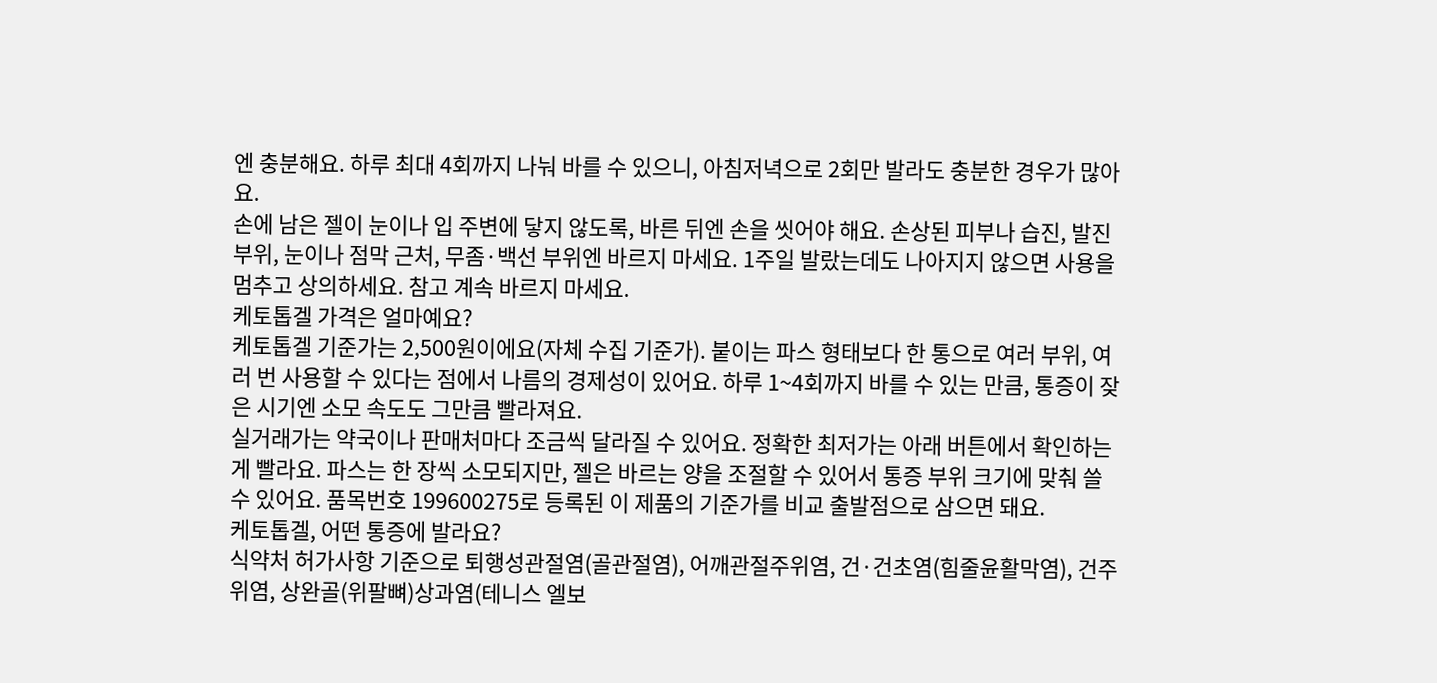엔 충분해요. 하루 최대 4회까지 나눠 바를 수 있으니, 아침저녁으로 2회만 발라도 충분한 경우가 많아요.
손에 남은 젤이 눈이나 입 주변에 닿지 않도록, 바른 뒤엔 손을 씻어야 해요. 손상된 피부나 습진, 발진 부위, 눈이나 점막 근처, 무좀·백선 부위엔 바르지 마세요. 1주일 발랐는데도 나아지지 않으면 사용을 멈추고 상의하세요. 참고 계속 바르지 마세요.
케토톱겔 가격은 얼마예요?
케토톱겔 기준가는 2,500원이에요(자체 수집 기준가). 붙이는 파스 형태보다 한 통으로 여러 부위, 여러 번 사용할 수 있다는 점에서 나름의 경제성이 있어요. 하루 1~4회까지 바를 수 있는 만큼, 통증이 잦은 시기엔 소모 속도도 그만큼 빨라져요.
실거래가는 약국이나 판매처마다 조금씩 달라질 수 있어요. 정확한 최저가는 아래 버튼에서 확인하는 게 빨라요. 파스는 한 장씩 소모되지만, 젤은 바르는 양을 조절할 수 있어서 통증 부위 크기에 맞춰 쓸 수 있어요. 품목번호 199600275로 등록된 이 제품의 기준가를 비교 출발점으로 삼으면 돼요.
케토톱겔, 어떤 통증에 발라요?
식약처 허가사항 기준으로 퇴행성관절염(골관절염), 어깨관절주위염, 건·건초염(힘줄윤활막염), 건주위염, 상완골(위팔뼈)상과염(테니스 엘보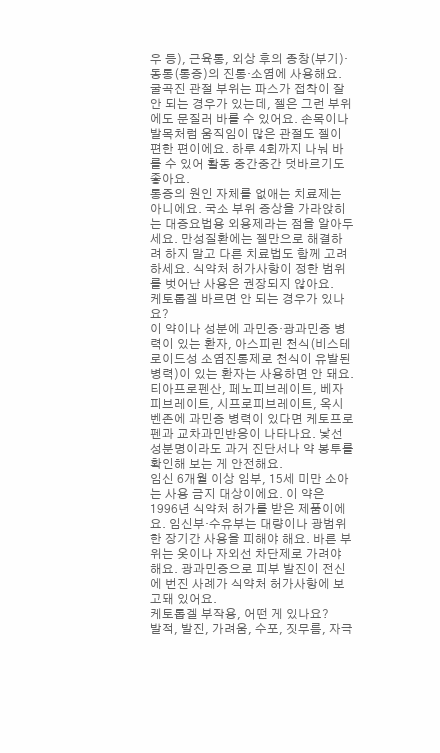우 등), 근육통, 외상 후의 종창(부기)·동통(통증)의 진통·소염에 사용해요. 굴곡진 관절 부위는 파스가 접착이 잘 안 되는 경우가 있는데, 젤은 그런 부위에도 문질러 바를 수 있어요. 손목이나 발목처럼 움직임이 많은 관절도 젤이 편한 편이에요. 하루 4회까지 나눠 바를 수 있어 활동 중간중간 덧바르기도 좋아요.
통증의 원인 자체를 없애는 치료제는 아니에요. 국소 부위 증상을 가라앉히는 대증요법용 외용제라는 점을 알아두세요. 만성질환에는 젤만으로 해결하려 하지 말고 다른 치료법도 함께 고려하세요. 식약처 허가사항이 정한 범위를 벗어난 사용은 권장되지 않아요.
케토톱겔 바르면 안 되는 경우가 있나요?
이 약이나 성분에 과민증·광과민증 병력이 있는 환자, 아스피린 천식(비스테로이드성 소염진통제로 천식이 유발된 병력)이 있는 환자는 사용하면 안 돼요. 티아프로펜산, 페노피브레이트, 베자피브레이트, 시프로피브레이트, 옥시벤존에 과민증 병력이 있다면 케토프로펜과 교차과민반응이 나타나요. 낯선 성분명이라도 과거 진단서나 약 봉투를 확인해 보는 게 안전해요.
임신 6개월 이상 임부, 15세 미만 소아는 사용 금지 대상이에요. 이 약은 1996년 식약처 허가를 받은 제품이에요. 임신부·수유부는 대량이나 광범위한 장기간 사용을 피해야 해요. 바른 부위는 옷이나 자외선 차단제로 가려야 해요. 광과민증으로 피부 발진이 전신에 번진 사례가 식약처 허가사항에 보고돼 있어요.
케토톱겔 부작용, 어떤 게 있나요?
발적, 발진, 가려움, 수포, 짓무름, 자극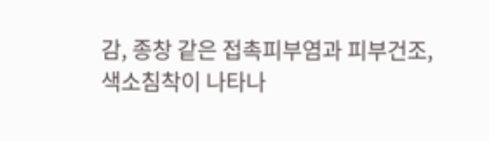감, 종창 같은 접촉피부염과 피부건조, 색소침착이 나타나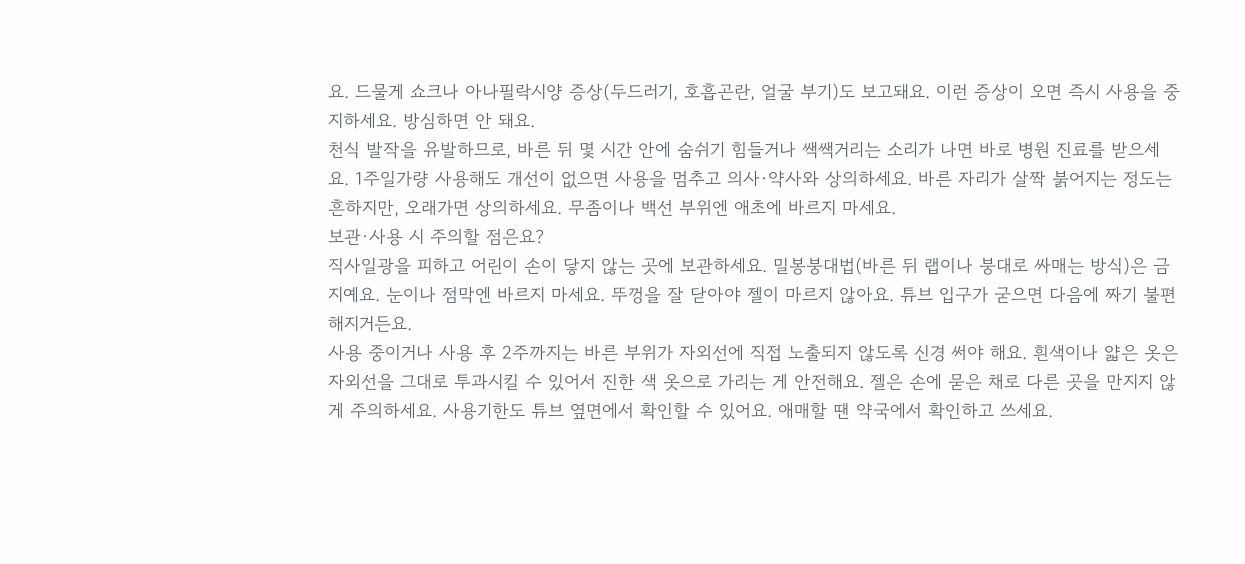요. 드물게 쇼크나 아나필락시양 증상(두드러기, 호흡곤란, 얼굴 부기)도 보고돼요. 이런 증상이 오면 즉시 사용을 중지하세요. 방심하면 안 돼요.
천식 발작을 유발하므로, 바른 뒤 몇 시간 안에 숨쉬기 힘들거나 쌕쌕거리는 소리가 나면 바로 병원 진료를 받으세요. 1주일가량 사용해도 개선이 없으면 사용을 멈추고 의사·약사와 상의하세요. 바른 자리가 살짝 붉어지는 정도는 흔하지만, 오래가면 상의하세요. 무좀이나 백선 부위엔 애초에 바르지 마세요.
보관·사용 시 주의할 점은요?
직사일광을 피하고 어린이 손이 닿지 않는 곳에 보관하세요. 밀봉붕대법(바른 뒤 랩이나 붕대로 싸매는 방식)은 금지예요. 눈이나 점막엔 바르지 마세요. 뚜껑을 잘 닫아야 젤이 마르지 않아요. 튜브 입구가 굳으면 다음에 짜기 불편해지거든요.
사용 중이거나 사용 후 2주까지는 바른 부위가 자외선에 직접 노출되지 않도록 신경 써야 해요. 흰색이나 얇은 옷은 자외선을 그대로 투과시킬 수 있어서 진한 색 옷으로 가리는 게 안전해요. 젤은 손에 묻은 채로 다른 곳을 만지지 않게 주의하세요. 사용기한도 튜브 옆면에서 확인할 수 있어요. 애매할 땐 약국에서 확인하고 쓰세요.